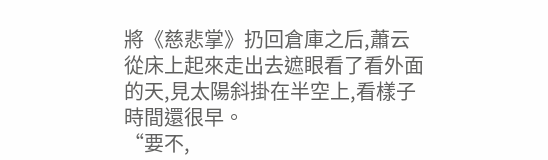將《慈悲掌》扔回倉庫之后,蕭云從床上起來走出去遮眼看了看外面的天,見太陽斜掛在半空上,看樣子時間還很早。
“要不,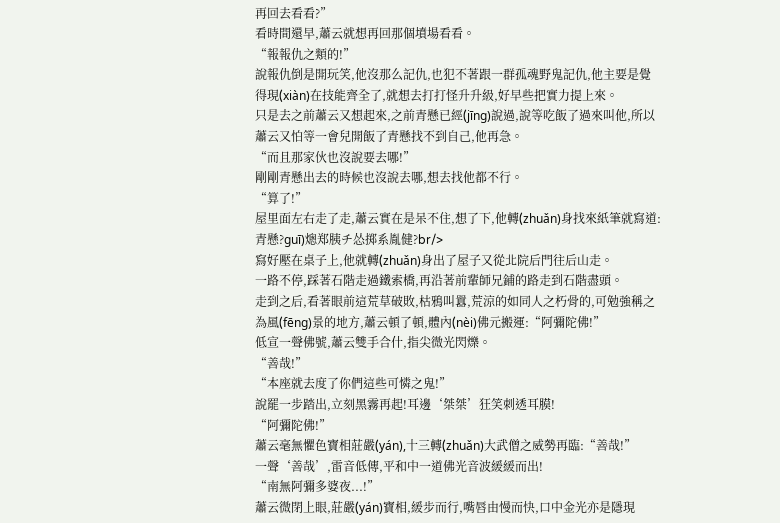再回去看看?”
看時間還早,蕭云就想再回那個墳場看看。
“報報仇之類的!”
說報仇倒是開玩笑,他沒那么記仇,也犯不著跟一群孤魂野鬼記仇,他主要是覺得現(xiàn)在技能齊全了,就想去打打怪升升級,好早些把實力提上來。
只是去之前蕭云又想起來,之前青懸已經(jīng)說過,說等吃飯了過來叫他,所以蕭云又怕等一會兒開飯了青懸找不到自己,他再急。
“而且那家伙也沒說要去哪!”
剛剛青懸出去的時候也沒說去哪,想去找他都不行。
“算了!”
屋里面左右走了走,蕭云實在是呆不住,想了下,他轉(zhuǎn)身找來紙筆就寫道:青懸?guī)熜郑胰チ怂掷系胤健?br/>
寫好壓在桌子上,他就轉(zhuǎn)身出了屋子又從北院后門往后山走。
一路不停,踩著石階走過鐵索橋,再沿著前輩師兄鋪的路走到石階盡頭。
走到之后,看著眼前這荒草破敗,枯鴉叫囂,荒涼的如同人之朽骨的,可勉強稱之為風(fēng)景的地方,蕭云頓了頓,體內(nèi)佛元搬運:“阿彌陀佛!”
低宣一聲佛號,蕭云雙手合什,指尖微光閃爍。
“善哉!”
“本座就去度了你們這些可憐之鬼!”
說罷一步踏出,立刻黑霧再起!耳邊‘桀桀’狂笑刺透耳膜!
“阿彌陀佛!”
蕭云毫無懼色寶相莊嚴(yán),十三轉(zhuǎn)大武僧之威勢再臨:“善哉!”
一聲‘善哉’,雷音低傳,平和中一道佛光音波緩緩而出!
“南無阿彌多婆夜...!”
蕭云微閉上眼,莊嚴(yán)寶相,緩步而行,嘴唇由慢而快,口中金光亦是隱現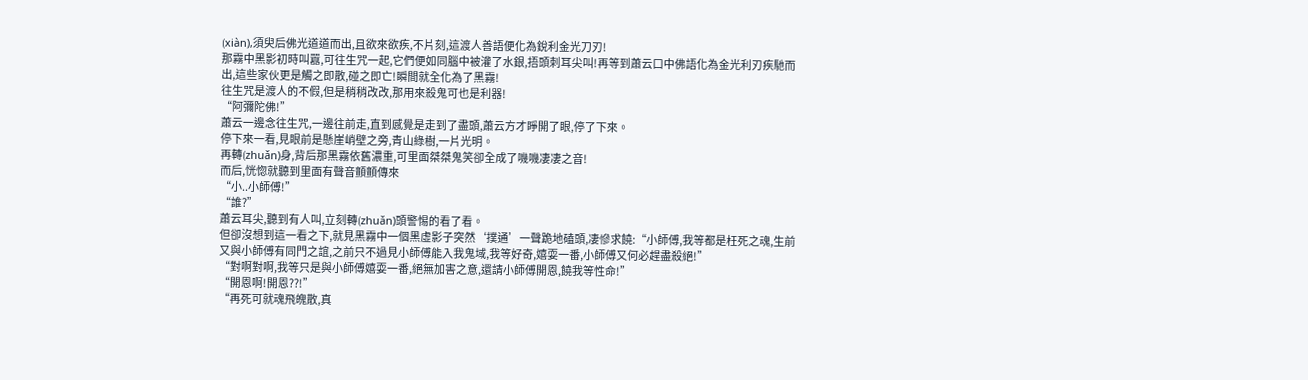(xiàn),須臾后佛光道道而出,且欲來欲疾,不片刻,這渡人善語便化為銳利金光刀刃!
那霧中黑影初時叫囂,可往生咒一起,它們便如同腦中被灌了水銀,捂頭刺耳尖叫!再等到蕭云口中佛語化為金光利刃疾馳而出,這些家伙更是觸之即散,碰之即亡!瞬間就全化為了黑霧!
往生咒是渡人的不假,但是稍稍改改,那用來殺鬼可也是利器!
“阿彌陀佛!”
蕭云一邊念往生咒,一邊往前走,直到感覺是走到了盡頭,蕭云方才睜開了眼,停了下來。
停下來一看,見眼前是懸崖峭壁之旁,青山綠樹,一片光明。
再轉(zhuǎn)身,背后那黑霧依舊濃重,可里面桀桀鬼笑卻全成了嘰嘰凄凄之音!
而后,恍惚就聽到里面有聲音顫顫傳來
“小..小師傅!”
“誰?”
蕭云耳尖,聽到有人叫,立刻轉(zhuǎn)頭警惕的看了看。
但卻沒想到這一看之下,就見黑霧中一個黑虛影子突然‘撲通’一聲跪地磕頭,凄慘求饒:“小師傅,我等都是枉死之魂,生前又與小師傅有同門之誼,之前只不過見小師傅能入我鬼域,我等好奇,嬉耍一番,小師傅又何必趕盡殺絕!”
“對啊對啊,我等只是與小師傅嬉耍一番,絕無加害之意,還請小師傅開恩,饒我等性命!”
“開恩啊!開恩??!”
“再死可就魂飛魄散,真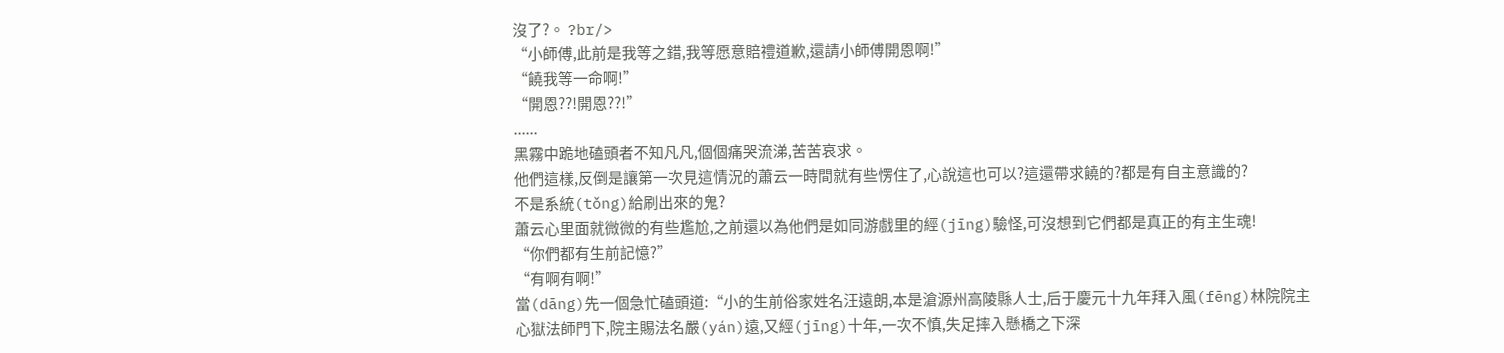沒了?。 ?br/>
“小師傅,此前是我等之錯,我等愿意賠禮道歉,還請小師傅開恩啊!”
“饒我等一命啊!”
“開恩??!開恩??!”
......
黑霧中跪地磕頭者不知凡凡,個個痛哭流涕,苦苦哀求。
他們這樣,反倒是讓第一次見這情況的蕭云一時間就有些愣住了,心說這也可以?這還帶求饒的?都是有自主意識的?
不是系統(tǒng)給刷出來的鬼?
蕭云心里面就微微的有些尷尬,之前還以為他們是如同游戲里的經(jīng)驗怪,可沒想到它們都是真正的有主生魂!
“你們都有生前記憶?”
“有啊有啊!”
當(dāng)先一個急忙磕頭道:“小的生前俗家姓名汪遠朗,本是滄源州高陵縣人士,后于慶元十九年拜入風(fēng)林院院主心獄法師門下,院主賜法名嚴(yán)遠,又經(jīng)十年,一次不慎,失足摔入懸橋之下深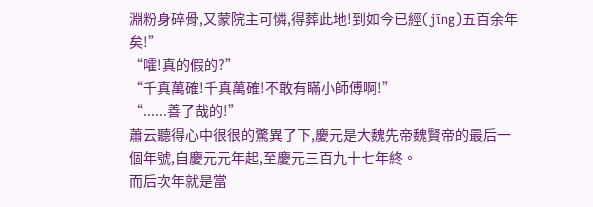淵粉身碎骨,又蒙院主可憐,得葬此地!到如今已經(jīng)五百余年矣!”
“嚯!真的假的?”
“千真萬確!千真萬確!不敢有瞞小師傅啊!”
“......善了哉的!”
蕭云聽得心中很很的驚異了下,慶元是大魏先帝魏賢帝的最后一個年號,自慶元元年起,至慶元三百九十七年終。
而后次年就是當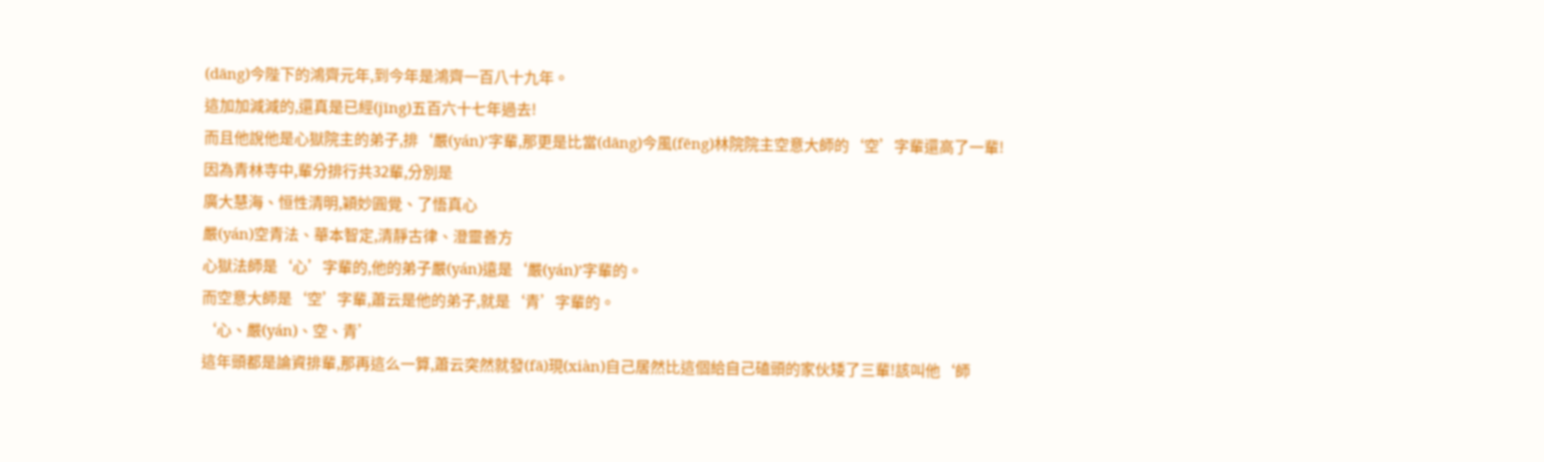(dāng)今陛下的鴻齊元年,到今年是鴻齊一百八十九年。
這加加減減的,還真是已經(jīng)五百六十七年過去!
而且他說他是心獄院主的弟子,排‘嚴(yán)’字輩,那更是比當(dāng)今風(fēng)林院院主空意大師的‘空’字輩還高了一輩!
因為青林寺中,輩分排行共32輩,分別是
廣大慧海、恒性清明,穎妙圓覺、了悟真心
嚴(yán)空青法、華本智定,清靜古律、澄靈善方
心獄法師是‘心’字輩的,他的弟子嚴(yán)遠是‘嚴(yán)’字輩的。
而空意大師是‘空’字輩,蕭云是他的弟子,就是‘青’字輩的。
‘心、嚴(yán)、空、青’
這年頭都是論資排輩,那再這么一算,蕭云突然就發(fā)現(xiàn)自己居然比這個給自己磕頭的家伙矮了三輩!該叫他‘師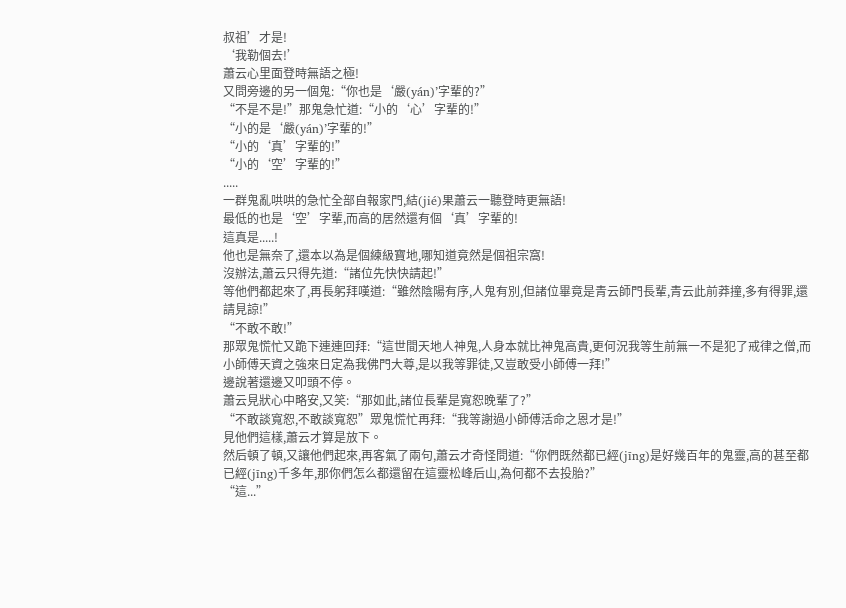叔祖’才是!
‘我勒個去!’
蕭云心里面登時無語之極!
又問旁邊的另一個鬼:“你也是‘嚴(yán)’字輩的?”
“不是不是!”那鬼急忙道:“小的‘心’字輩的!”
“小的是‘嚴(yán)’字輩的!”
“小的‘真’字輩的!”
“小的‘空’字輩的!”
.....
一群鬼亂哄哄的急忙全部自報家門,結(jié)果蕭云一聽登時更無語!
最低的也是‘空’字輩,而高的居然還有個‘真’字輩的!
這真是.....!
他也是無奈了,還本以為是個練級寶地,哪知道竟然是個祖宗窩!
沒辦法,蕭云只得先道:“諸位先快快請起!”
等他們都起來了,再長躬拜嘆道:“雖然陰陽有序,人鬼有別,但諸位畢竟是青云師門長輩,青云此前莽撞,多有得罪,還請見諒!”
“不敢不敢!”
那眾鬼慌忙又跪下連連回拜:“這世間天地人神鬼,人身本就比神鬼高貴,更何況我等生前無一不是犯了戒律之僧,而小師傅天資之強來日定為我佛門大尊,是以我等罪徒,又豈敢受小師傅一拜!”
邊說著還邊又叩頭不停。
蕭云見狀心中略安,又笑:“那如此,諸位長輩是寬恕晚輩了?”
“不敢談寬恕,不敢談寬恕”眾鬼慌忙再拜:“我等謝過小師傅活命之恩才是!”
見他們這樣,蕭云才算是放下。
然后頓了頓,又讓他們起來,再客氣了兩句,蕭云才奇怪問道:“你們既然都已經(jīng)是好幾百年的鬼靈,高的甚至都已經(jīng)千多年,那你們怎么都還留在這靈松峰后山,為何都不去投胎?”
“這...”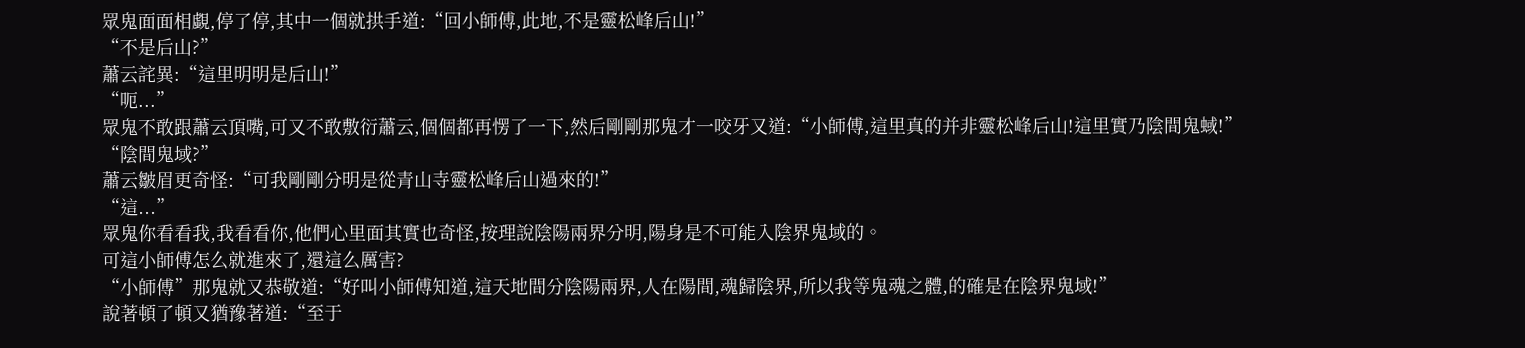眾鬼面面相覷,停了停,其中一個就拱手道:“回小師傅,此地,不是靈松峰后山!”
“不是后山?”
蕭云詫異:“這里明明是后山!”
“呃...”
眾鬼不敢跟蕭云頂嘴,可又不敢敷衍蕭云,個個都再愣了一下,然后剛剛那鬼才一咬牙又道:“小師傅,這里真的并非靈松峰后山!這里實乃陰間鬼蜮!”
“陰間鬼域?”
蕭云皺眉更奇怪:“可我剛剛分明是從青山寺靈松峰后山過來的!”
“這...”
眾鬼你看看我,我看看你,他們心里面其實也奇怪,按理說陰陽兩界分明,陽身是不可能入陰界鬼域的。
可這小師傅怎么就進來了,還這么厲害?
“小師傅”那鬼就又恭敬道:“好叫小師傅知道,這天地間分陰陽兩界,人在陽間,魂歸陰界,所以我等鬼魂之體,的確是在陰界鬼域!”
說著頓了頓又猶豫著道:“至于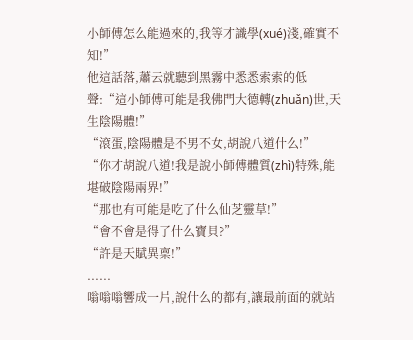小師傅怎么能過來的,我等才識學(xué)淺,確實不知!”
他這話落,蕭云就聽到黑霧中悉悉索索的低聲:“這小師傅可能是我佛門大德轉(zhuǎn)世,天生陰陽體!”
“滾蛋,陰陽體是不男不女,胡說八道什么!”
“你才胡說八道!我是說小師傅體質(zhì)特殊,能堪破陰陽兩界!”
“那也有可能是吃了什么仙芝靈草!”
“會不會是得了什么寶貝?”
“許是天賦異稟!”
......
嗡嗡嗡響成一片,說什么的都有,讓最前面的就站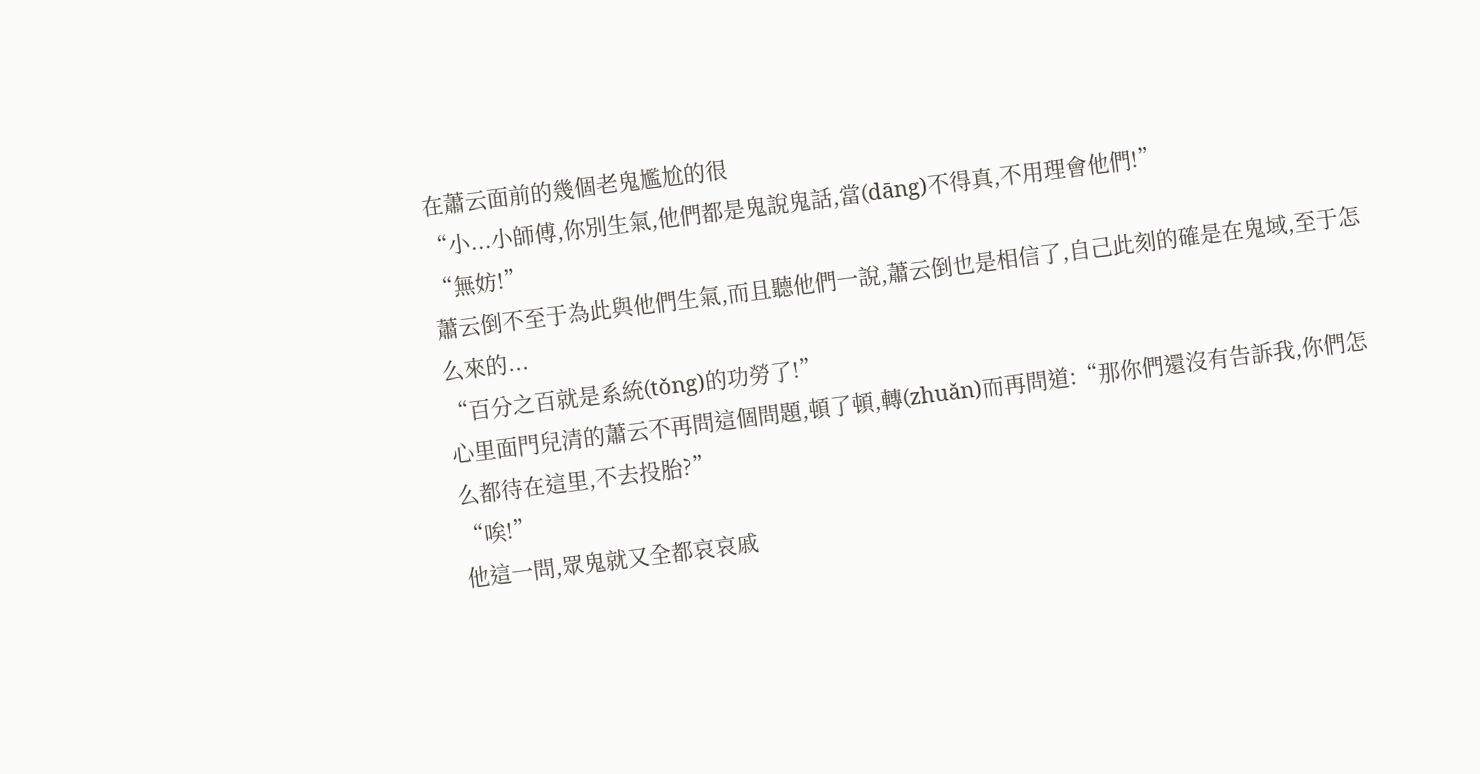在蕭云面前的幾個老鬼尷尬的很
“小...小師傅,你別生氣,他們都是鬼說鬼話,當(dāng)不得真,不用理會他們!”
“無妨!”
蕭云倒不至于為此與他們生氣,而且聽他們一說,蕭云倒也是相信了,自己此刻的確是在鬼域,至于怎么來的...
“百分之百就是系統(tǒng)的功勞了!”
心里面門兒清的蕭云不再問這個問題,頓了頓,轉(zhuǎn)而再問道:“那你們還沒有告訴我,你們怎么都待在這里,不去投胎?”
“唉!”
他這一問,眾鬼就又全都哀哀戚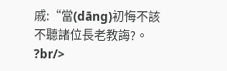戚:“當(dāng)初悔不該不聽諸位長老教誨?。 ?br/>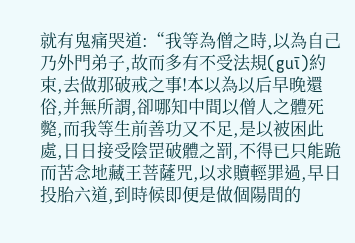就有鬼痛哭道:“我等為僧之時,以為自己乃外門弟子,故而多有不受法規(guī)約束,去做那破戒之事!本以為以后早晚還俗,并無所謂,卻哪知中間以僧人之體死斃,而我等生前善功又不足,是以被困此處,日日接受陰罡破體之罰,不得已只能跪而苦念地藏王菩薩咒,以求贖輕罪過,早日投胎六道,到時候即便是做個陽間的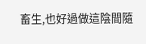畜生,也好過做這陰間隨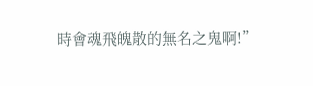時會魂飛魄散的無名之鬼啊!”